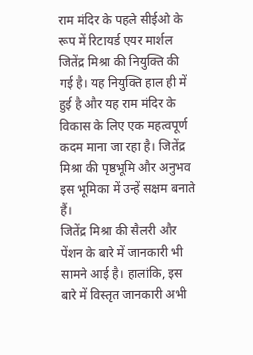राम मंदिर के पहले सीईओ के रूप में रिटायर्ड एयर मार्शल जितेंद्र मिश्रा की नियुक्ति की गई है। यह नियुक्ति हाल ही में हुई है और यह राम मंदिर के विकास के लिए एक महत्वपूर्ण कदम माना जा रहा है। जितेंद्र मिश्रा की पृष्ठभूमि और अनुभव इस भूमिका में उन्हें सक्षम बनाते हैं।
जितेंद्र मिश्रा की सैलरी और पेंशन के बारे में जानकारी भी सामने आई है। हालांकि, इस बारे में विस्तृत जानकारी अभी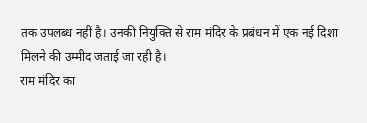तक उपलब्ध नहीं है। उनकी नियुक्ति से राम मंदिर के प्रबंधन में एक नई दिशा मिलने की उम्मीद जताई जा रही है।
राम मंदिर का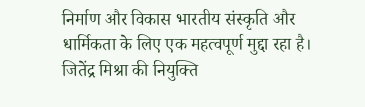निर्माण और विकास भारतीय संस्कृति और धार्मिकता के लिए एक महत्वपूर्ण मुद्दा रहा है। जितेंद्र मिश्रा की नियुक्ति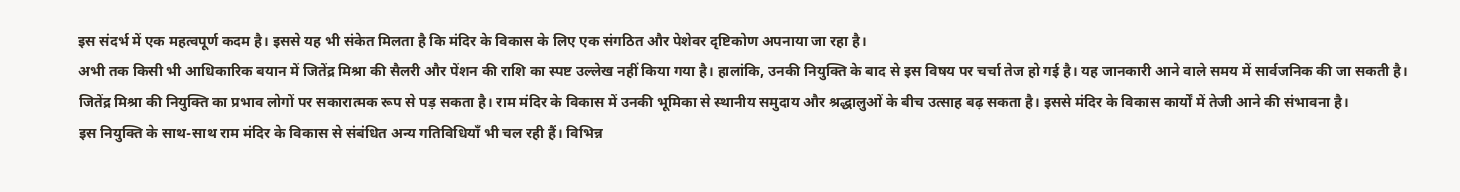इस संदर्भ में एक महत्वपूर्ण कदम है। इससे यह भी संकेत मिलता है कि मंदिर के विकास के लिए एक संगठित और पेशेवर दृष्टिकोण अपनाया जा रहा है।
अभी तक किसी भी आधिकारिक बयान में जितेंद्र मिश्रा की सैलरी और पेंशन की राशि का स्पष्ट उल्लेख नहीं किया गया है। हालांकि, उनकी नियुक्ति के बाद से इस विषय पर चर्चा तेज हो गई है। यह जानकारी आने वाले समय में सार्वजनिक की जा सकती है।
जितेंद्र मिश्रा की नियुक्ति का प्रभाव लोगों पर सकारात्मक रूप से पड़ सकता है। राम मंदिर के विकास में उनकी भूमिका से स्थानीय समुदाय और श्रद्धालुओं के बीच उत्साह बढ़ सकता है। इससे मंदिर के विकास कार्यों में तेजी आने की संभावना है।
इस नियुक्ति के साथ-साथ राम मंदिर के विकास से संबंधित अन्य गतिविधियाँ भी चल रही हैं। विभिन्न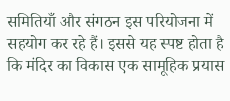समितियाँ और संगठन इस परियोजना में सहयोग कर रहे हैं। इससे यह स्पष्ट होता है कि मंदिर का विकास एक सामूहिक प्रयास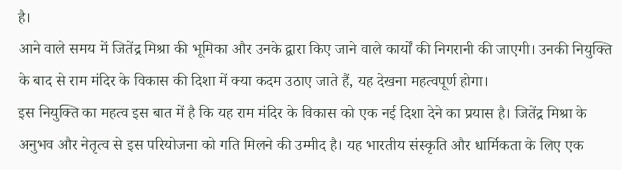है।
आने वाले समय में जितेंद्र मिश्रा की भूमिका और उनके द्वारा किए जाने वाले कार्यों की निगरानी की जाएगी। उनकी नियुक्ति के बाद से राम मंदिर के विकास की दिशा में क्या कदम उठाए जाते हैं, यह देखना महत्वपूर्ण होगा।
इस नियुक्ति का महत्व इस बात में है कि यह राम मंदिर के विकास को एक नई दिशा देने का प्रयास है। जितेंद्र मिश्रा के अनुभव और नेतृत्व से इस परियोजना को गति मिलने की उम्मीद है। यह भारतीय संस्कृति और धार्मिकता के लिए एक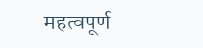महत्वपूर्ण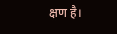क्षण है।